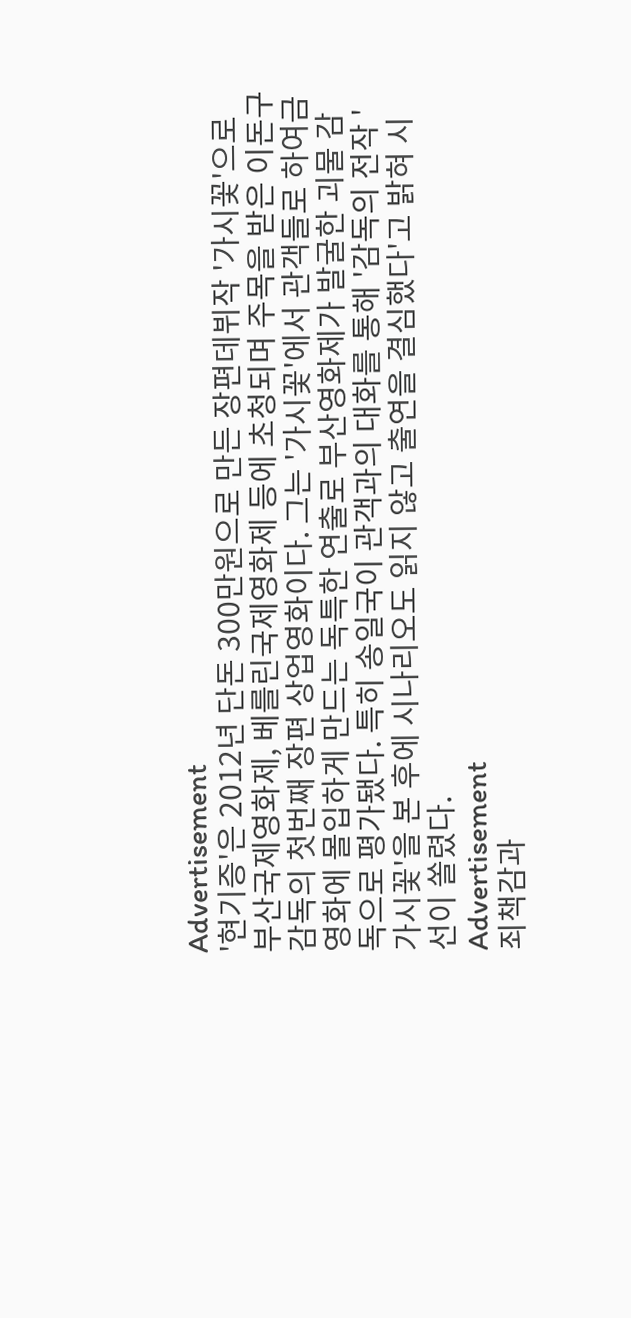Advertisement
'현기증'은 2012년 단돈 300만원으로 만든 장편데뷔작 '가시꽃'으로 부산국제영화제, 베를린국제영화제 등에 초청되며 주목을 받은 이돈구 감독의 첫번째 장편 상업영화이다. 그는 '가시꽃'에서 관객들로 하여금 영화에 몰입하게 만드는 독특한 연출로 부산영화제가 발굴한 괴물 감독으로 평가됐다. 특히 송일국이 관객과의 대화를 통해 '감독의 전작 '가시꽃'을 본 후에 시나리오도 읽지 않고 출연을 결심했다'고 밝혀 시선이 쏠렸다.
Advertisement
죄책감과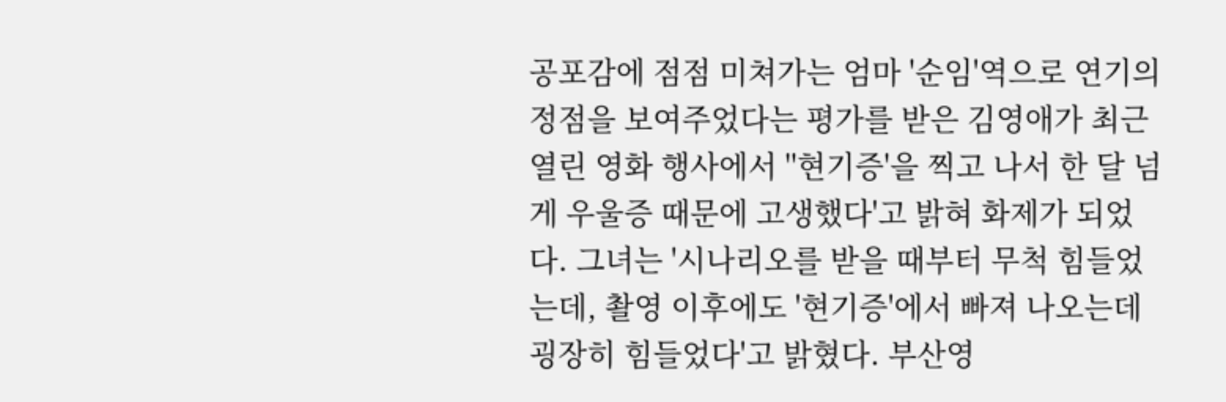공포감에 점점 미쳐가는 엄마 '순임'역으로 연기의 정점을 보여주었다는 평가를 받은 김영애가 최근 열린 영화 행사에서 ''현기증'을 찍고 나서 한 달 넘게 우울증 때문에 고생했다'고 밝혀 화제가 되었다. 그녀는 '시나리오를 받을 때부터 무척 힘들었는데, 촬영 이후에도 '현기증'에서 빠져 나오는데 굉장히 힘들었다'고 밝혔다. 부산영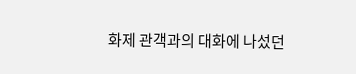화제 관객과의 대화에 나섰던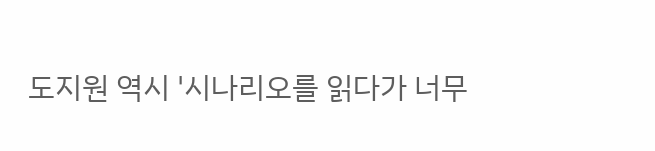도지원 역시 '시나리오를 읽다가 너무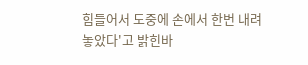힘들어서 도중에 손에서 한번 내려놓았다'고 밝힌바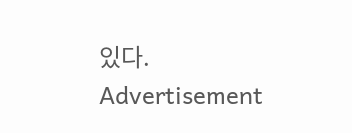있다.
Advertisement